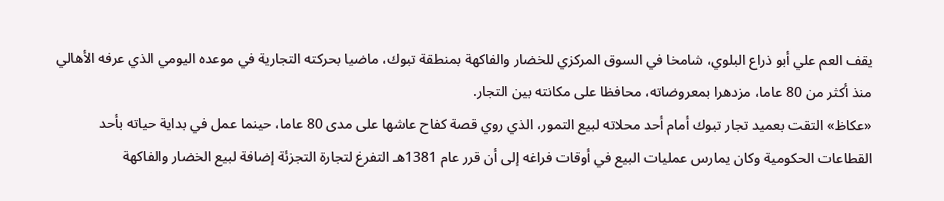يقف العم علي أبو ذراع البلوي، شامخا في السوق المركزي للخضار والفاكهة بمنطقة تبوك، ماضيا بحركته التجارية في موعده اليومي الذي عرفه الأهالي منذ أكثر من 80 عاما، مزدهرا بمعروضاته، محافظا على مكانته بين التجار.
«عكاظ» التقت بعميد تجار تبوك أمام أحد محلاته لبيع التمور، الذي روي قصة كفاح عاشها على مدى 80 عاما، حينما عمل في بداية حياته بأحد القطاعات الحكومية وكان يمارس عمليات البيع في أوقات فراغه إلى أن قرر عام 1381هـ التفرغ لتجارة التجزئة إضافة لبيع الخضار والفاكهة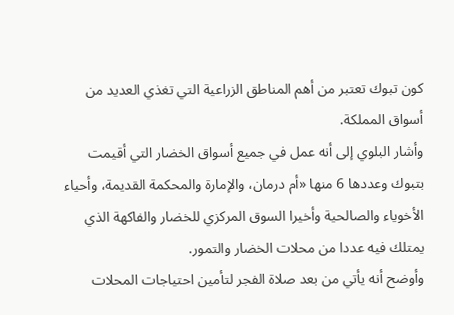كون تبوك تعتبر من أهم المناطق الزراعية التي تغذي العديد من أسواق المملكة.
وأشار البلوي إلى أنه عمل في جميع أسواق الخضار التي أقيمت بتبوك وعددها 6 منها «أم درمان، والإمارة والمحكمة القديمة، وأحياء الأخوياء والصالحية وأخيرا السوق المركزي للخضار والفاكهة الذي يمتلك فيه عددا من محلات الخضار والتمور.
وأوضح أنه يأتي من بعد صلاة الفجر لتأمين احتياجات المحلات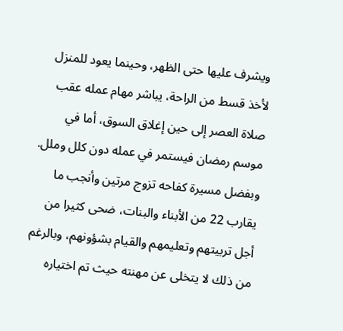ويشرف عليها حتى الظهر، وحينما يعود للمنزل لأخذ قسط من الراحة، يباشر مهام عمله عقب صلاة العصر إلى حين إغلاق السوق، أما في موسم رمضان فيستمر في عمله دون كلل وملل.
وبفضل مسيرة كفاحه تزوج مرتين وأنجب ما يقارب 22 من الأبناء والبنات، ضحى كثيرا من أجل تربيتهم وتعليمهم والقيام بشؤونهم، وبالرغم من ذلك لا يتخلى عن مهنته حيث تم اختياره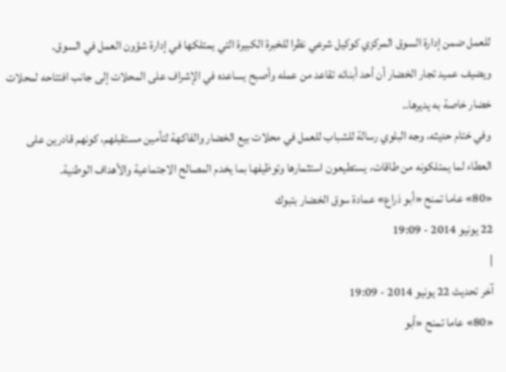للعمل ضمن إدارة السوق المركزي كوكيل شرعي نظرا للخبرة الكبيرة التي يمتلكها في إدارة شؤون العمل في السوق.
ويضيف عميد تجار الخضار أن أحد أبنائه تقاعد من عمله وأصبح يساعده في الإشراف على المحلات إلى جانب افتتاحه لمحلات خضار خاصة به يديرها..
وفي ختام حديثه، وجه البلوي رسالة للشباب للعمل في محلات بيع الخضار والفاكهة لتأمين مستقبلهم، كونهم قادرين على العطاء لما يمتلكونه من طاقات، يستطيعون استثمارها وتوظيفها بما يخدم المصالح الاجتماعية والأهداف الوطنية.
«80» عاما تمنح «أبو ذراع» عمادة سوق الخضار بتبوك
22 يونيو 2014 - 19:09
|
آخر تحديث 22 يونيو 2014 - 19:09
«80» عاما تمنح «أبو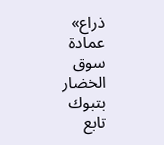ذراع» عمادة سوق الخضار بتبوك
تابع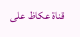قناة عكاظ على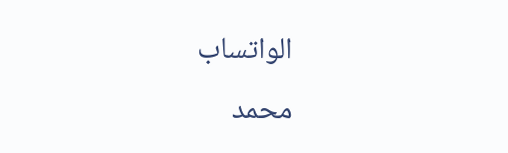الواتساب
محمد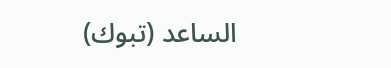الساعد (تبوك)